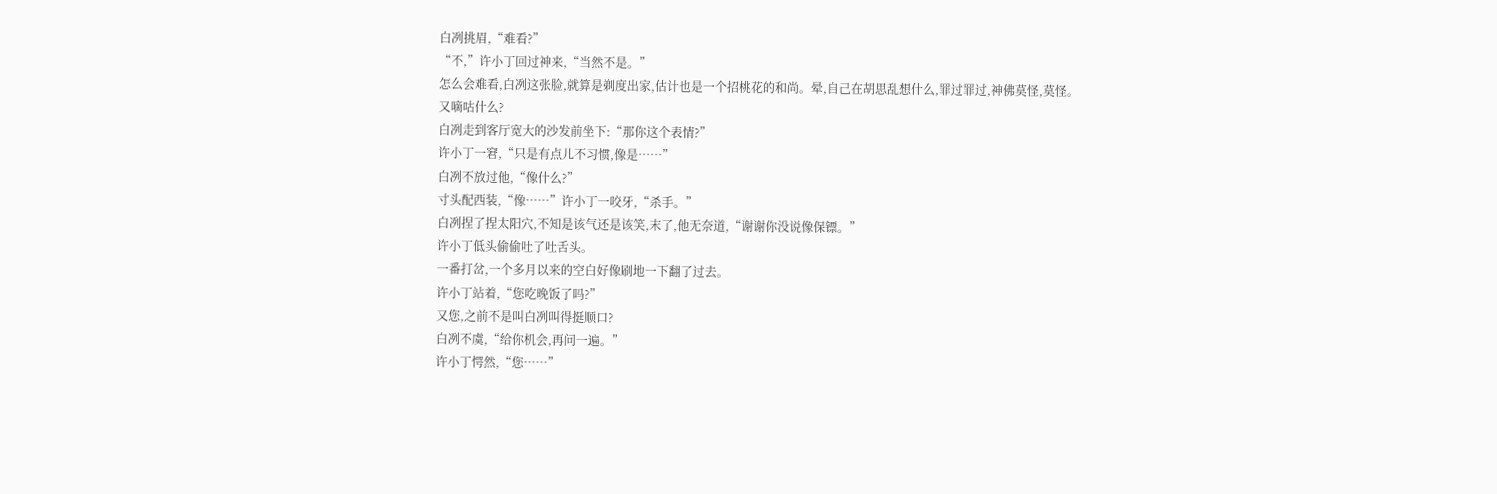白冽挑眉,“难看?”
“不,”许小丁回过神来,“当然不是。”
怎么会难看,白冽这张脸,就算是剃度出家,估计也是一个招桃花的和尚。晕,自己在胡思乱想什么,罪过罪过,神佛莫怪,莫怪。
又嘀咕什么?
白冽走到客厅宽大的沙发前坐下:“那你这个表情?”
许小丁一窘,“只是有点儿不习惯,像是……”
白冽不放过他,“像什么?”
寸头配西装,“像……”许小丁一咬牙,“杀手。”
白冽捏了捏太阳穴,不知是该气还是该笑,末了,他无奈道,“谢谢你没说像保镖。”
许小丁低头偷偷吐了吐舌头。
一番打岔,一个多月以来的空白好像刷地一下翻了过去。
许小丁站着,“您吃晚饭了吗?”
又您,之前不是叫白冽叫得挺顺口?
白冽不虞,“给你机会,再问一遍。”
许小丁愕然,“您……”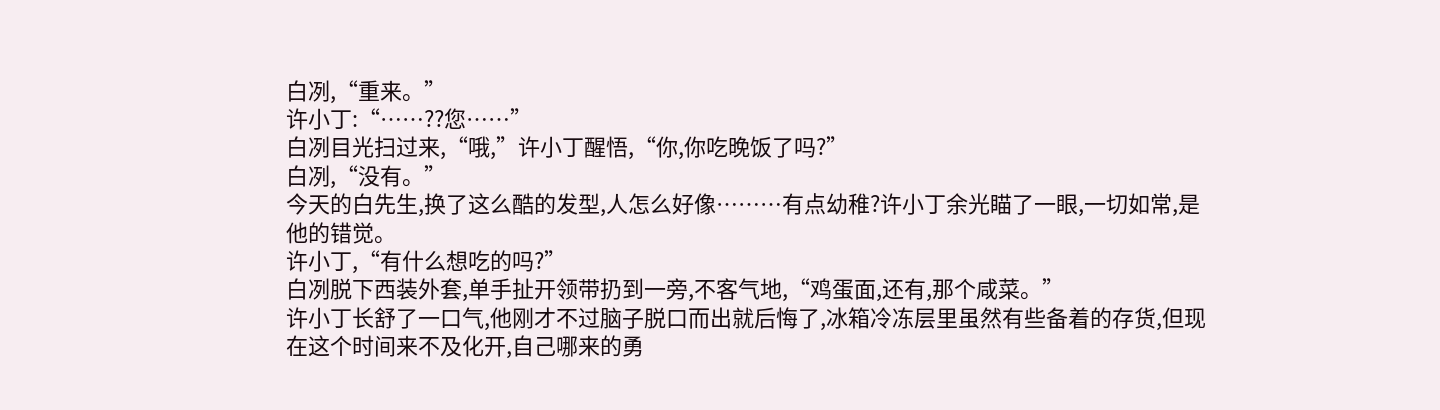白冽,“重来。”
许小丁:“……??您……”
白冽目光扫过来,“哦,”许小丁醒悟,“你,你吃晚饭了吗?”
白冽,“没有。”
今天的白先生,换了这么酷的发型,人怎么好像………有点幼稚?许小丁余光瞄了一眼,一切如常,是他的错觉。
许小丁,“有什么想吃的吗?”
白冽脱下西装外套,单手扯开领带扔到一旁,不客气地,“鸡蛋面,还有,那个咸菜。”
许小丁长舒了一口气,他刚才不过脑子脱口而出就后悔了,冰箱冷冻层里虽然有些备着的存货,但现在这个时间来不及化开,自己哪来的勇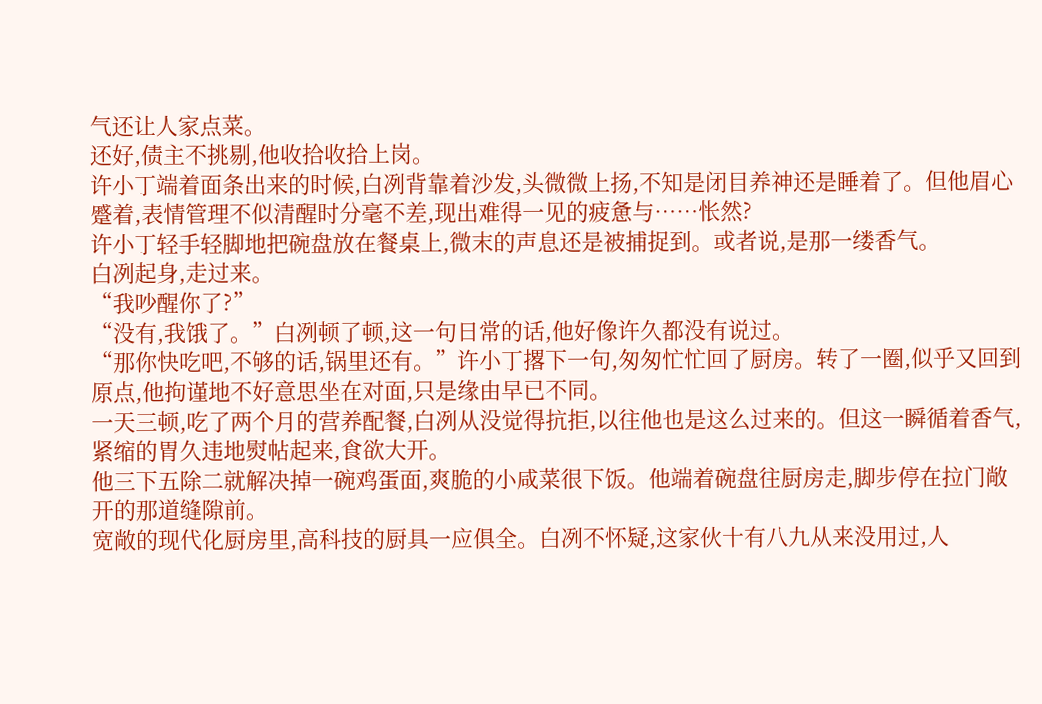气还让人家点菜。
还好,债主不挑剔,他收拾收拾上岗。
许小丁端着面条出来的时候,白冽背靠着沙发,头微微上扬,不知是闭目养神还是睡着了。但他眉心蹙着,表情管理不似清醒时分毫不差,现出难得一见的疲惫与……怅然?
许小丁轻手轻脚地把碗盘放在餐桌上,微末的声息还是被捕捉到。或者说,是那一缕香气。
白冽起身,走过来。
“我吵醒你了?”
“没有,我饿了。”白冽顿了顿,这一句日常的话,他好像许久都没有说过。
“那你快吃吧,不够的话,锅里还有。”许小丁撂下一句,匆匆忙忙回了厨房。转了一圈,似乎又回到原点,他拘谨地不好意思坐在对面,只是缘由早已不同。
一天三顿,吃了两个月的营养配餐,白冽从没觉得抗拒,以往他也是这么过来的。但这一瞬循着香气,紧缩的胃久违地熨帖起来,食欲大开。
他三下五除二就解决掉一碗鸡蛋面,爽脆的小咸菜很下饭。他端着碗盘往厨房走,脚步停在拉门敞开的那道缝隙前。
宽敞的现代化厨房里,高科技的厨具一应俱全。白冽不怀疑,这家伙十有八九从来没用过,人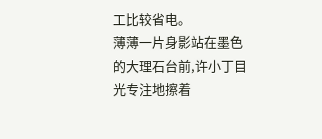工比较省电。
薄薄一片身影站在墨色的大理石台前,许小丁目光专注地擦着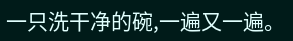一只洗干净的碗,一遍又一遍。